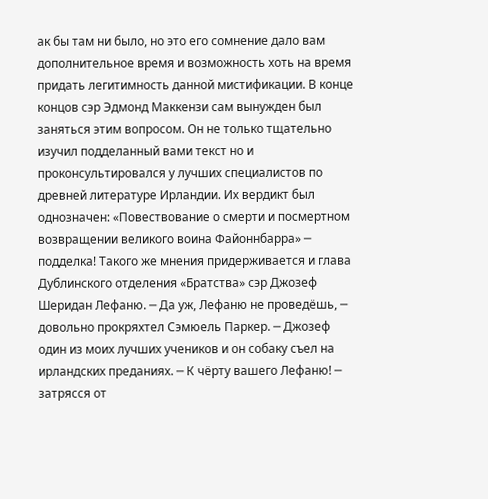ак бы там ни было, но это его сомнение дало вам дополнительное время и возможность хоть на время придать легитимность данной мистификации. В конце концов сэр Эдмонд Маккензи сам вынужден был заняться этим вопросом. Он не только тщательно изучил подделанный вами текст но и проконсультировался у лучших специалистов по древней литературе Ирландии. Их вердикт был однозначен: «Повествование о смерти и посмертном возвращении великого воина Файоннбарра» ─ подделка! Такого же мнения придерживается и глава Дублинского отделения «Братства» сэр Джозеф Шеридан Лефаню. ─ Да уж, Лефаню не проведёшь, ─ довольно прокряхтел Сэмюель Паркер. ─ Джозеф один из моих лучших учеников и он собаку съел на ирландских преданиях. ─ К чёрту вашего Лефаню! ─ затрясся от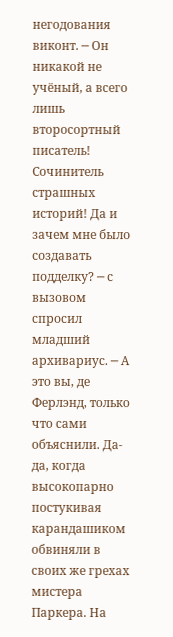негодования виконт. ─ Он никакой не учёный, а всего лишь второсортный писатель! Сочинитель страшных историй! Да и зачем мне было создавать подделку? ─ с вызовом спросил младший архивариус. ─ А это вы, де Ферлэнд, только что сами объяснили. Да-да, когда высокопарно постукивая карандашиком обвиняли в своих же грехах мистера Паркера. На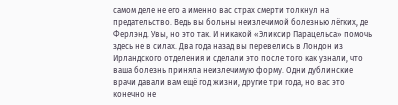самом деле не его а именно вас страх смерти толкнул на предательство. Ведь вы больны неизлечимой болезнью лёгких, де Ферлэнд. Увы, но это так. И никакой «Эликсир Парацельса» помочь здесь не в силах. Два года назад вы перевелись в Лондон из Ирландского отделения и сделали это после того как узнали, что ваша болезнь приняла неизлечимую форму. Одни дублинские врачи давали вам ещё год жизни, другие три года, но вас это конечно не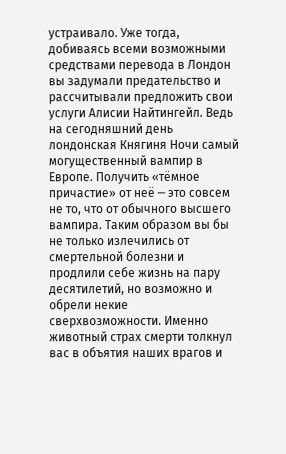устраивало. Уже тогда, добиваясь всеми возможными средствами перевода в Лондон вы задумали предательство и рассчитывали предложить свои услуги Алисии Найтингейл. Ведь на сегодняшний день лондонская Княгиня Ночи самый могущественный вампир в Европе. Получить «тёмное причастие» от неё ─ это совсем не то, что от обычного высшего вампира. Таким образом вы бы не только излечились от смертельной болезни и продлили себе жизнь на пару десятилетий, но возможно и обрели некие сверхвозможности. Именно животный страх смерти толкнул вас в объятия наших врагов и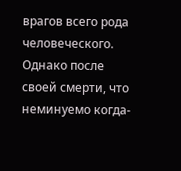врагов всего рода человеческого. Однако после своей смерти, что неминуемо когда-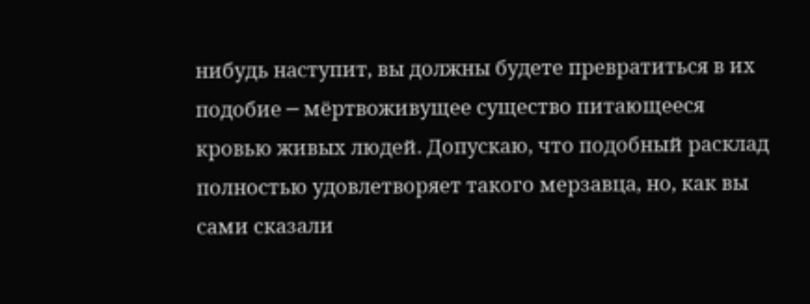нибудь наступит, вы должны будете превратиться в их подобие ─ мёртвоживущее существо питающееся кровью живых людей. Допускаю, что подобный расклад полностью удовлетворяет такого мерзавца, но, как вы сами сказали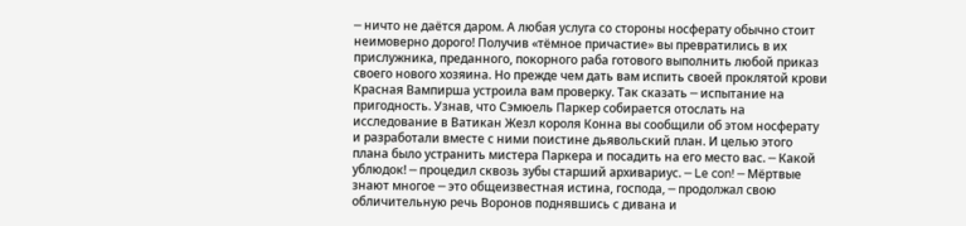─ ничто не даётся даром. А любая услуга со стороны носферату обычно стоит неимоверно дорого! Получив «тёмное причастие» вы превратились в их прислужника, преданного, покорного раба готового выполнить любой приказ своего нового хозяина. Но прежде чем дать вам испить своей проклятой крови Красная Вампирша устроила вам проверку. Так сказать ─ испытание на пригодность. Узнав, что Сэмюель Паркер собирается отослать на исследование в Ватикан Жезл короля Конна вы сообщили об этом носферату и разработали вместе с ними поистине дьявольский план. И целью этого плана было устранить мистера Паркера и посадить на его место вас. ─ Какой ублюдок! ─ процедил сквозь зубы старший архивариус. ─ Le con! ─ Мёртвые знают многое ─ это общеизвестная истина, господа, ─ продолжал свою обличительную речь Воронов поднявшись с дивана и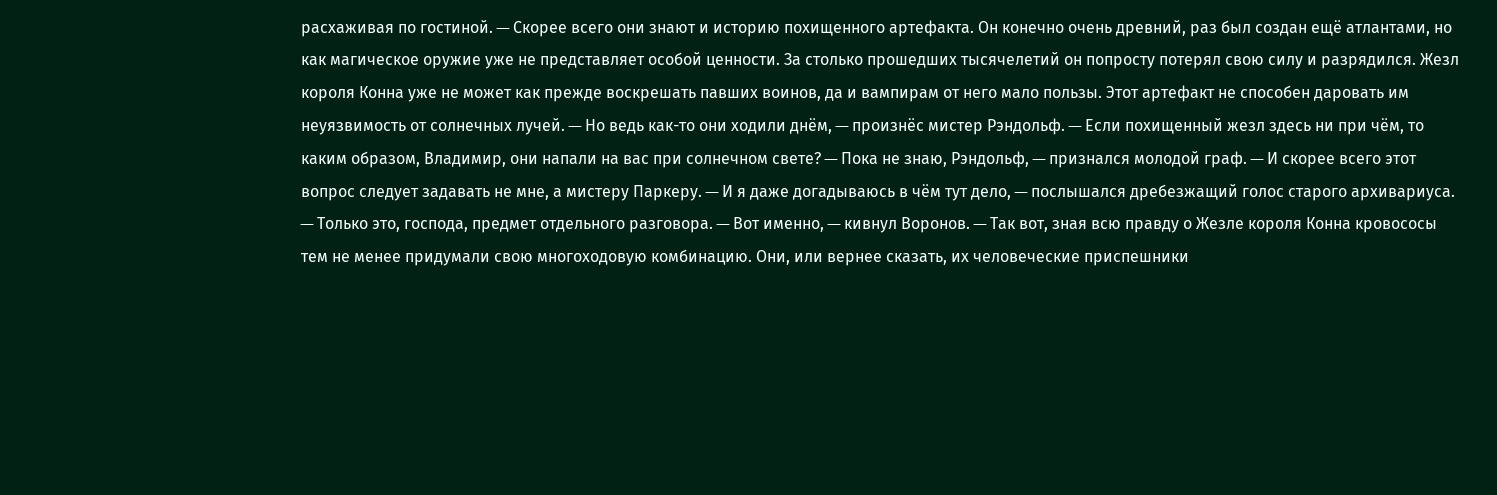расхаживая по гостиной. ─ Скорее всего они знают и историю похищенного артефакта. Он конечно очень древний, раз был создан ещё атлантами, но как магическое оружие уже не представляет особой ценности. За столько прошедших тысячелетий он попросту потерял свою силу и разрядился. Жезл короля Конна уже не может как прежде воскрешать павших воинов, да и вампирам от него мало пользы. Этот артефакт не способен даровать им неуязвимость от солнечных лучей. ─ Но ведь как-то они ходили днём, ─ произнёс мистер Рэндольф. ─ Если похищенный жезл здесь ни при чём, то каким образом, Владимир, они напали на вас при солнечном свете? ─ Пока не знаю, Рэндольф, ─ признался молодой граф. ─ И скорее всего этот вопрос следует задавать не мне, а мистеру Паркеру. ─ И я даже догадываюсь в чём тут дело, ─ послышался дребезжащий голос старого архивариуса. ─ Только это, господа, предмет отдельного разговора. ─ Вот именно, ─ кивнул Воронов. ─ Так вот, зная всю правду о Жезле короля Конна кровососы тем не менее придумали свою многоходовую комбинацию. Они, или вернее сказать, их человеческие приспешники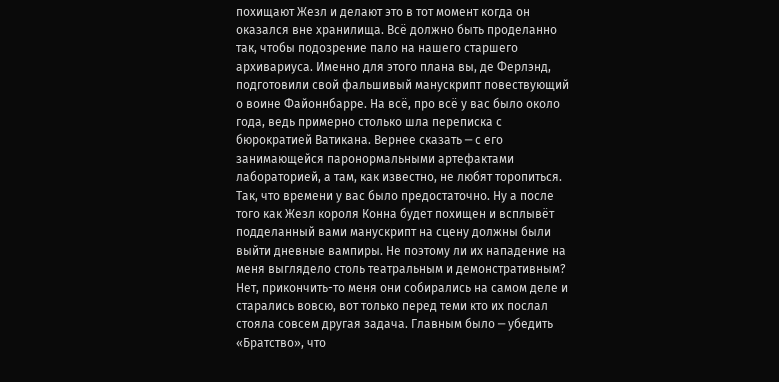похищают Жезл и делают это в тот момент когда он оказался вне хранилища. Всё должно быть проделанно так, чтобы подозрение пало на нашего старшего архивариуса. Именно для этого плана вы, де Ферлэнд, подготовили свой фальшивый манускрипт повествующий о воине Файоннбарре. На всё, про всё у вас было около года, ведь примерно столько шла переписка с бюрократией Ватикана. Вернее сказать ─ с его занимающейся паронормальными артефактами лабораторией, а там, как известно, не любят торопиться. Так, что времени у вас было предостаточно. Ну а после того как Жезл короля Конна будет похищен и всплывёт подделанный вами манускрипт на сцену должны были выйти дневные вампиры. Не поэтому ли их нападение на меня выглядело столь театральным и демонстративным? Нет, прикончить-то меня они собирались на самом деле и старались вовсю, вот только перед теми кто их послал стояла совсем другая задача. Главным было ─ убедить «Братство», что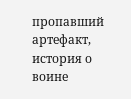пропавший артефакт, история о воине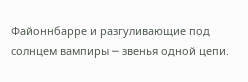Файоннбарре и разгуливающие под солнцем вампиры ─ звенья одной цепи.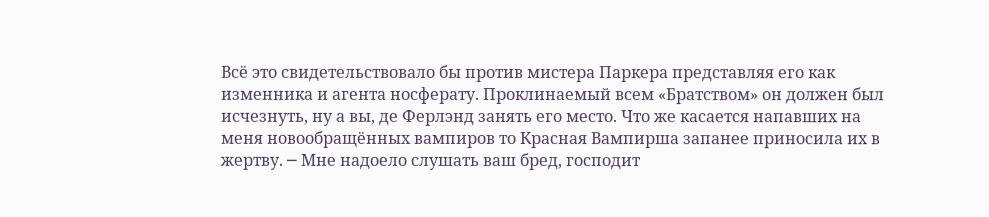Всё это свидетельствовало бы против мистера Паркера представляя его как изменника и агента носферату. Проклинаемый всем «Братством» он должен был исчезнуть, ну а вы, де Ферлэнд занять его место. Что же касается напавших на меня новообращённых вампиров то Красная Вампирша запанее приносила их в жертву. ─ Мне надоело слушать ваш бред, господит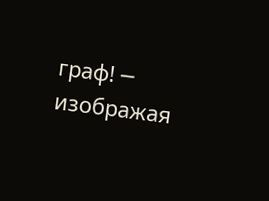граф! ─ изображая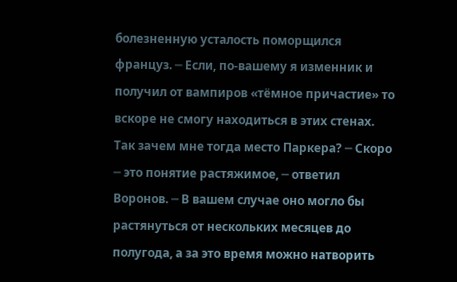болезненную усталость поморщился француз. ─ Если, по-вашему я изменник и получил от вампиров «тёмное причастие» то вскоре не смогу находиться в этих стенах. Так зачем мне тогда место Паркера? ─ Скоро ─ это понятие растяжимое, ─ ответил Воронов. ─ В вашем случае оно могло бы растянуться от нескольких месяцев до полугода, а за это время можно натворить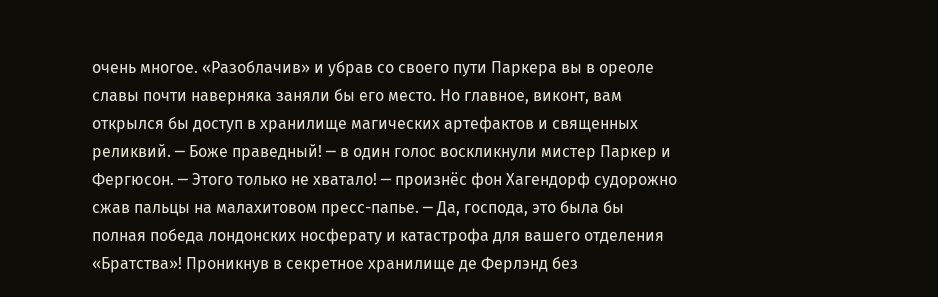очень многое. «Разоблачив» и убрав со своего пути Паркера вы в ореоле славы почти наверняка заняли бы его место. Но главное, виконт, вам открылся бы доступ в хранилище магических артефактов и священных реликвий. ─ Боже праведный! ─ в один голос воскликнули мистер Паркер и Фергюсон. ─ Этого только не хватало! ─ произнёс фон Хагендорф судорожно сжав пальцы на малахитовом пресс-папье. ─ Да, господа, это была бы полная победа лондонских носферату и катастрофа для вашего отделения «Братства»! Проникнув в секретное хранилище де Ферлэнд без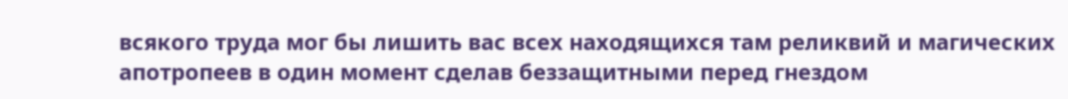всякого труда мог бы лишить вас всех находящихся там реликвий и магических апотропеев в один момент сделав беззащитными перед гнездом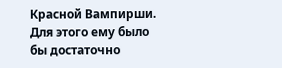Красной Вампирши. Для этого ему было бы достаточно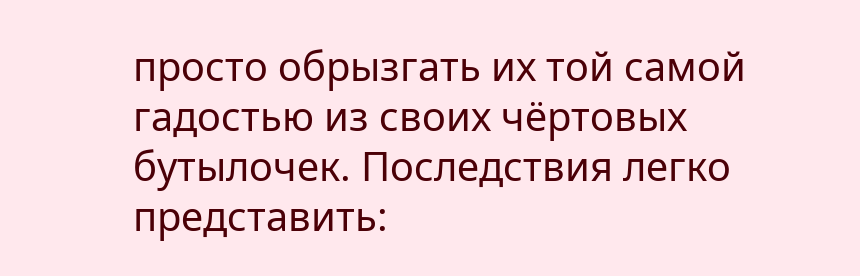просто обрызгать их той самой гадостью из своих чёртовых бутылочек. Последствия легко представить: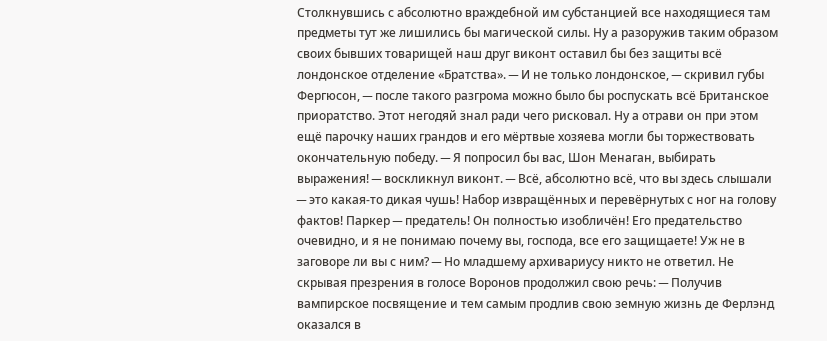Столкнувшись с абсолютно враждебной им субстанцией все находящиеся там предметы тут же лишились бы магической силы. Ну а разоружив таким образом своих бывших товарищей наш друг виконт оставил бы без защиты всё лондонское отделение «Братства». ─ И не только лондонское, ─ скривил губы Фергюсон, ─ после такого разгрома можно было бы роспускать всё Британское приоратство. Этот негодяй знал ради чего рисковал. Ну а отрави он при этом ещё парочку наших грандов и его мёртвые хозяева могли бы торжествовать окончательную победу. ─ Я попросил бы вас, Шон Менаган, выбирать выражения! ─ воскликнул виконт. ─ Всё, абсолютно всё, что вы здесь слышали ─ это какая-то дикая чушь! Набор извращённых и перевёрнутых с ног на голову фактов! Паркер ─ предатель! Он полностью изобличён! Его предательство очевидно, и я не понимаю почему вы, господа, все его защищаете! Уж не в заговоре ли вы с ним? ─ Но младшему архивариусу никто не ответил. Не скрывая презрения в голосе Воронов продолжил свою речь: ─ Получив вампирское посвящение и тем самым продлив свою земную жизнь де Ферлэнд оказался в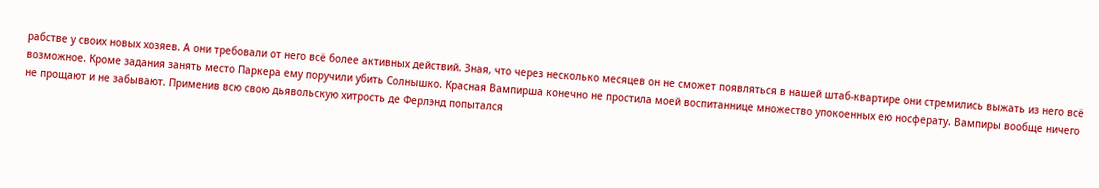рабстве у своих новых хозяев. А они требовали от него всё более активных действий. Зная, что через несколько месяцев он не сможет появляться в нашей штаб-квартире они стремились выжать из него всё возможное. Кроме задания занять место Паркера ему поручили убить Солнышко. Красная Вампирша конечно не простила моей воспитаннице множество упокоенных ею носферату. Вампиры вообще ничего не прощают и не забывают. Применив всю свою дьявольскую хитрость де Ферлэнд попытался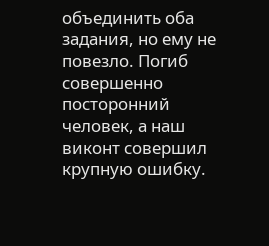объединить оба задания, но ему не повезло. Погиб совершенно посторонний человек, а наш виконт совершил крупную ошибку.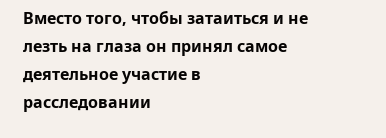Вместо того, чтобы затаиться и не лезть на глаза он принял самое деятельное участие в расследовании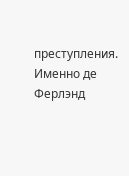преступления. Именно де Ферлэнд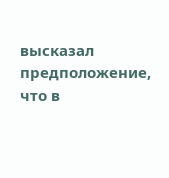высказал предположение, что в